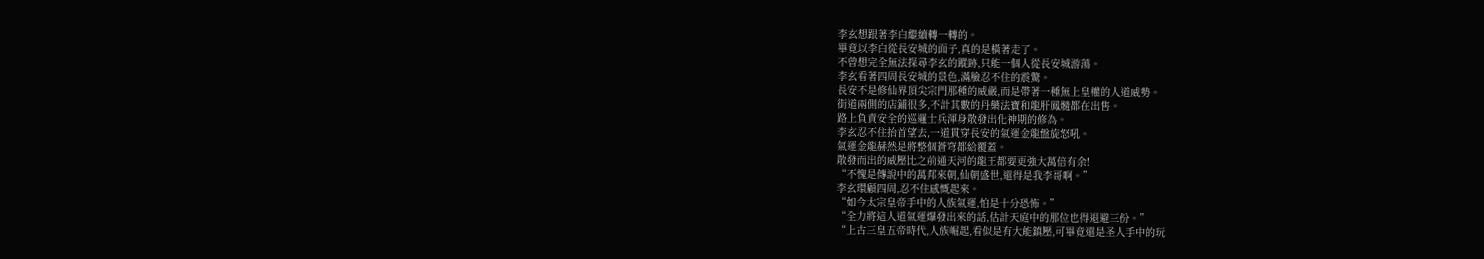李玄想跟著李白繼續轉一轉的。
畢竟以李白從長安城的面子,真的是橫著走了。
不曾想完全無法探尋李玄的蹤跡,只能一個人從長安城游蕩。
李玄看著四周長安城的景色,滿臉忍不住的震驚。
長安不是修仙界頂尖宗門那種的威嚴,而是帶著一種無上皇權的人道威勢。
街道兩側的店鋪很多,不計其數的丹藥法寶和龍肝鳳髓都在出售。
路上負責安全的巡邏士兵渾身散發出化神期的修為。
李玄忍不住抬首望去,一道貫穿長安的氣運金龍盤旋怒吼。
氣運金龍赫然是將整個蒼穹都給覆蓋。
散發而出的威壓比之前通天河的龍王都要更強大萬倍有余!
“不愧是傳說中的萬邦來朝,仙朝盛世,還得是我李哥啊。”
李玄環顧四周,忍不住感慨起來。
“如今太宗皇帝手中的人族氣運,怕是十分恐怖。”
“全力將這人道氣運爆發出來的話,估計天庭中的那位也得退避三份。”
“上古三皇五帝時代,人族崛起,看似是有大能鎮壓,可畢竟還是圣人手中的玩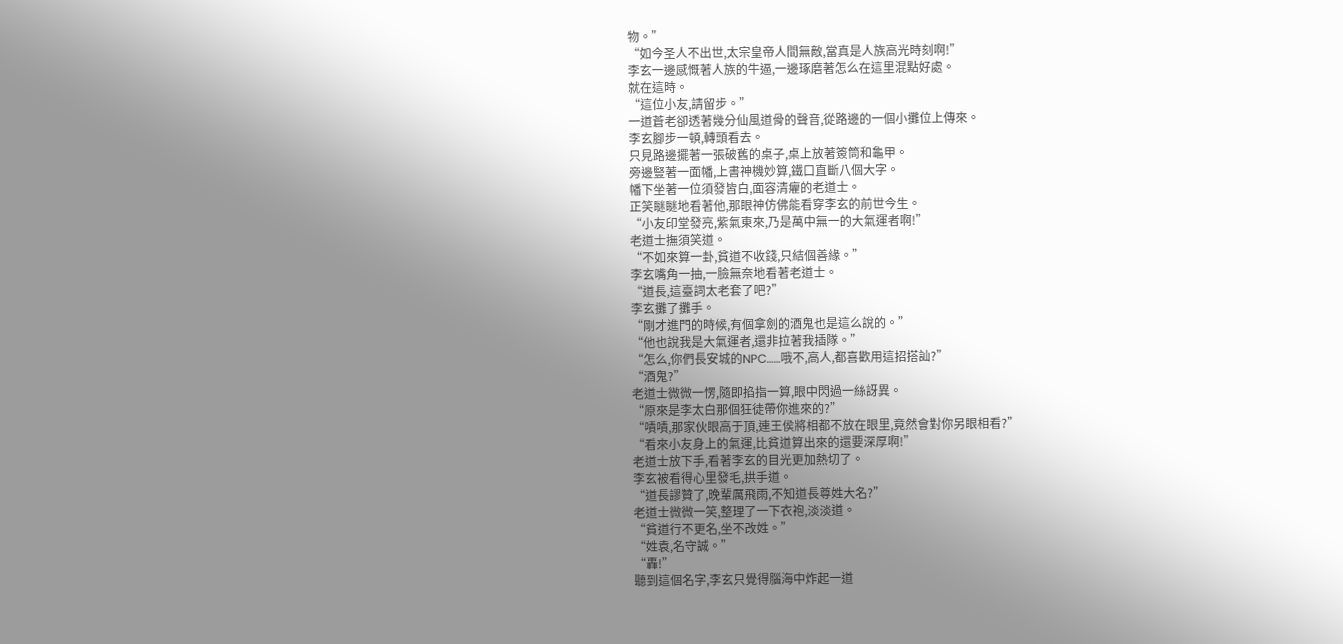物。”
“如今圣人不出世,太宗皇帝人間無敵,當真是人族高光時刻啊!”
李玄一邊感慨著人族的牛逼,一邊琢磨著怎么在這里混點好處。
就在這時。
“這位小友,請留步。”
一道蒼老卻透著幾分仙風道骨的聲音,從路邊的一個小攤位上傳來。
李玄腳步一頓,轉頭看去。
只見路邊擺著一張破舊的桌子,桌上放著簽筒和龜甲。
旁邊豎著一面幡,上書神機妙算,鐵口直斷八個大字。
幡下坐著一位須發皆白,面容清癯的老道士。
正笑瞇瞇地看著他,那眼神仿佛能看穿李玄的前世今生。
“小友印堂發亮,紫氣東來,乃是萬中無一的大氣運者啊!”
老道士撫須笑道。
“不如來算一卦,貧道不收錢,只結個善緣。”
李玄嘴角一抽,一臉無奈地看著老道士。
“道長,這臺詞太老套了吧?”
李玄攤了攤手。
“剛才進門的時候,有個拿劍的酒鬼也是這么說的。”
“他也說我是大氣運者,還非拉著我插隊。”
“怎么,你們長安城的NPC……哦不,高人,都喜歡用這招搭訕?”
“酒鬼?”
老道士微微一愣,隨即掐指一算,眼中閃過一絲訝異。
“原來是李太白那個狂徒帶你進來的?”
“嘖嘖,那家伙眼高于頂,連王侯將相都不放在眼里,竟然會對你另眼相看?”
“看來小友身上的氣運,比貧道算出來的還要深厚啊!”
老道士放下手,看著李玄的目光更加熱切了。
李玄被看得心里發毛,拱手道。
“道長謬贊了,晚輩厲飛雨,不知道長尊姓大名?”
老道士微微一笑,整理了一下衣袍,淡淡道。
“貧道行不更名,坐不改姓。”
“姓袁,名守誠。”
“轟!”
聽到這個名字,李玄只覺得腦海中炸起一道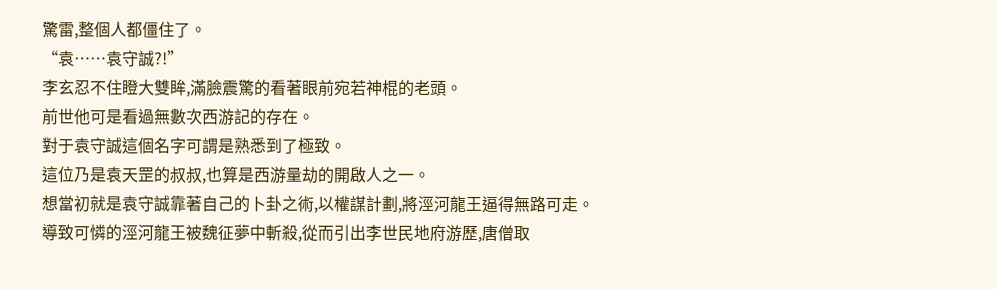驚雷,整個人都僵住了。
“袁……袁守誠?!”
李玄忍不住瞪大雙眸,滿臉震驚的看著眼前宛若神棍的老頭。
前世他可是看過無數次西游記的存在。
對于袁守誠這個名字可謂是熟悉到了極致。
這位乃是袁天罡的叔叔,也算是西游量劫的開啟人之一。
想當初就是袁守誠靠著自己的卜卦之術,以權謀計劃,將涇河龍王逼得無路可走。
導致可憐的涇河龍王被魏征夢中斬殺,從而引出李世民地府游歷,唐僧取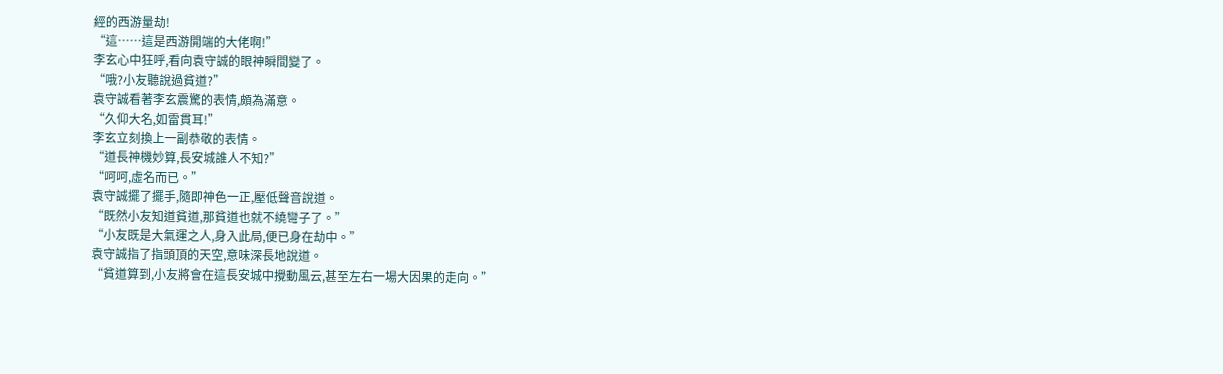經的西游量劫!
“這……這是西游開端的大佬啊!”
李玄心中狂呼,看向袁守誠的眼神瞬間變了。
“哦?小友聽說過貧道?”
袁守誠看著李玄震驚的表情,頗為滿意。
“久仰大名,如雷貫耳!”
李玄立刻換上一副恭敬的表情。
“道長神機妙算,長安城誰人不知?”
“呵呵,虛名而已。”
袁守誠擺了擺手,隨即神色一正,壓低聲音說道。
“既然小友知道貧道,那貧道也就不繞彎子了。”
“小友既是大氣運之人,身入此局,便已身在劫中。”
袁守誠指了指頭頂的天空,意味深長地說道。
“貧道算到,小友將會在這長安城中攪動風云,甚至左右一場大因果的走向。”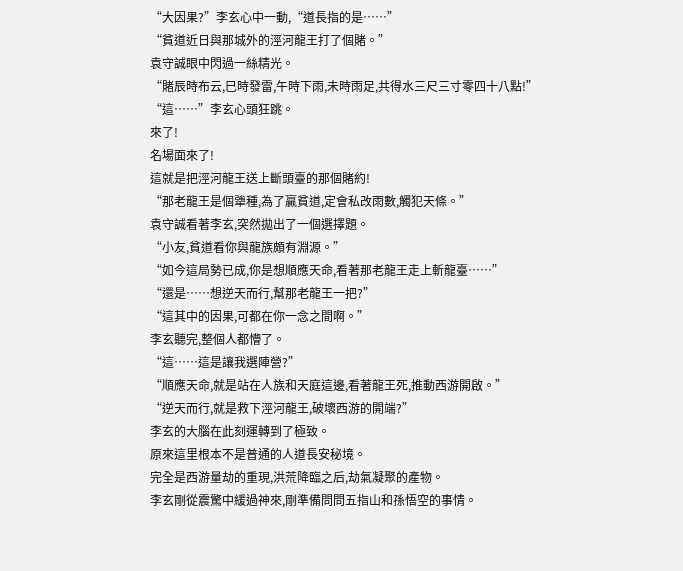“大因果?”李玄心中一動,“道長指的是……”
“貧道近日與那城外的涇河龍王打了個賭。”
袁守誠眼中閃過一絲精光。
“賭辰時布云,巳時發雷,午時下雨,未時雨足,共得水三尺三寸零四十八點!”
“這……”李玄心頭狂跳。
來了!
名場面來了!
這就是把涇河龍王送上斷頭臺的那個賭約!
“那老龍王是個犟種,為了贏貧道,定會私改雨數,觸犯天條。”
袁守誠看著李玄,突然拋出了一個選擇題。
“小友,貧道看你與龍族頗有淵源。”
“如今這局勢已成,你是想順應天命,看著那老龍王走上斬龍臺……”
“還是……想逆天而行,幫那老龍王一把?”
“這其中的因果,可都在你一念之間啊。”
李玄聽完,整個人都懵了。
“這……這是讓我選陣營?”
“順應天命,就是站在人族和天庭這邊,看著龍王死,推動西游開啟。”
“逆天而行,就是救下涇河龍王,破壞西游的開端?”
李玄的大腦在此刻運轉到了極致。
原來這里根本不是普通的人道長安秘境。
完全是西游量劫的重現,洪荒降臨之后,劫氣凝聚的產物。
李玄剛從震驚中緩過神來,剛準備問問五指山和孫悟空的事情。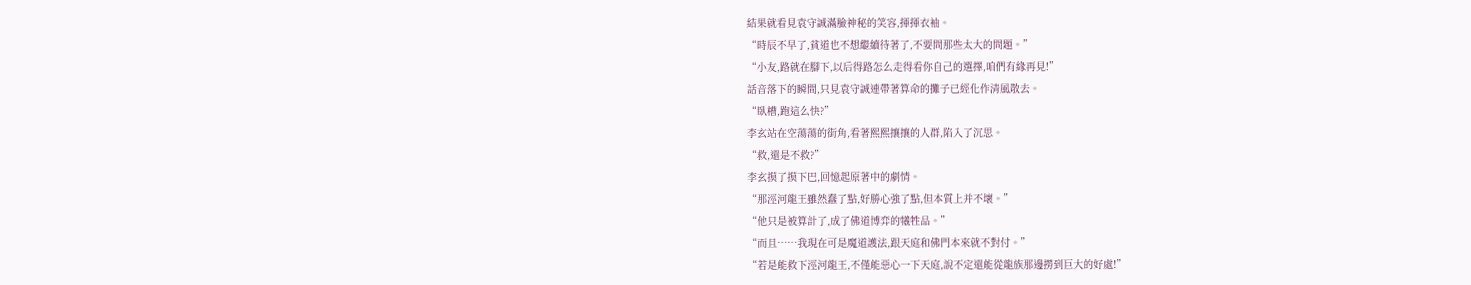結果就看見袁守誠滿臉神秘的笑容,揮揮衣袖。
“時辰不早了,貧道也不想繼續待著了,不要問那些太大的問題。”
“小友,路就在腳下,以后得路怎么走得看你自己的選擇,咱們有緣再見!”
話音落下的瞬間,只見袁守誠連帶著算命的攤子已經化作清風散去。
“臥槽,跑這么快?”
李玄站在空蕩蕩的街角,看著熙熙攘攘的人群,陷入了沉思。
“救,還是不救?”
李玄摸了摸下巴,回憶起原著中的劇情。
“那涇河龍王雖然蠢了點,好勝心強了點,但本質上并不壞。”
“他只是被算計了,成了佛道博弈的犧牲品。”
“而且……我現在可是魔道護法,跟天庭和佛門本來就不對付。”
“若是能救下涇河龍王,不僅能惡心一下天庭,說不定還能從龍族那邊撈到巨大的好處!”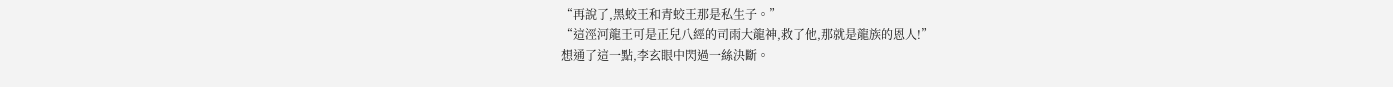“再說了,黑蛟王和青蛟王那是私生子。”
“這涇河龍王可是正兒八經的司雨大龍神,救了他,那就是龍族的恩人!”
想通了這一點,李玄眼中閃過一絲決斷。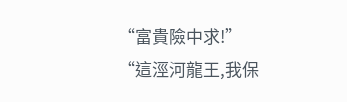“富貴險中求!”
“這涇河龍王,我保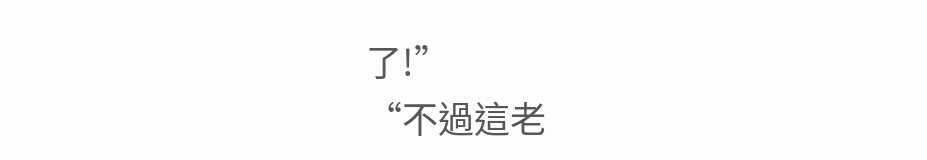了!”
“不過這老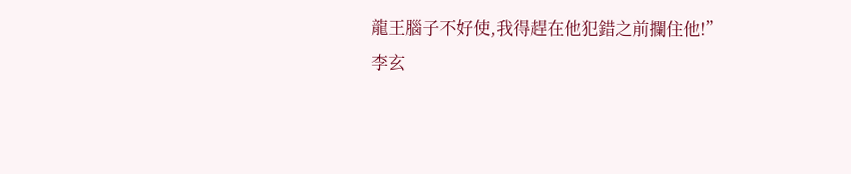龍王腦子不好使,我得趕在他犯錯之前攔住他!”
李玄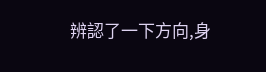辨認了一下方向,身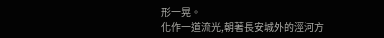形一晃。
化作一道流光,朝著長安城外的涇河方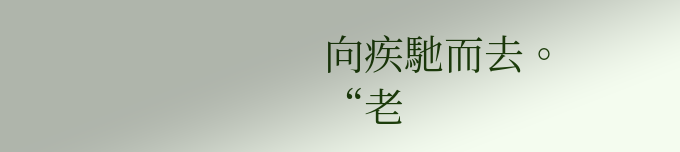向疾馳而去。
“老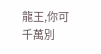龍王,你可千萬別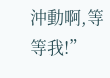沖動啊,等等我!”